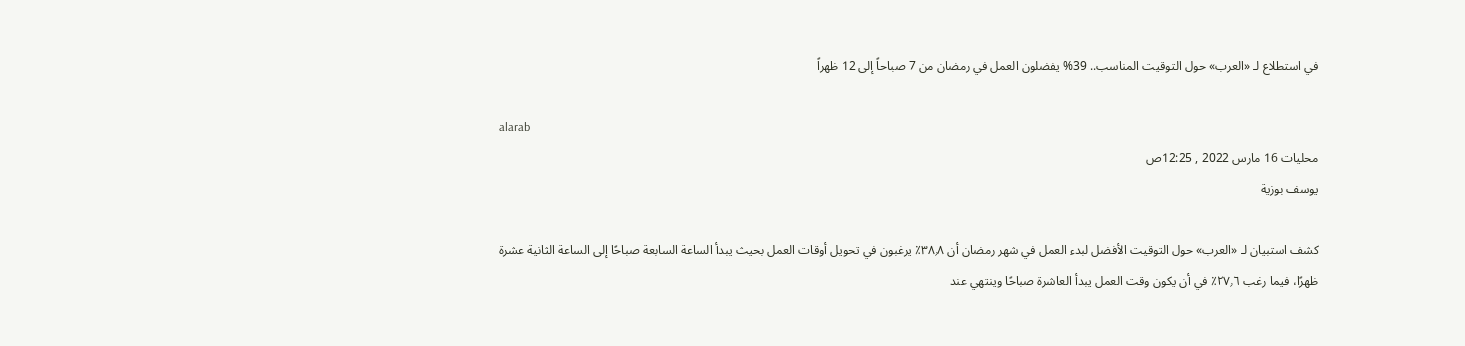في استطلاع لـ «العرب» حول التوقيت المناسب.. 39% يفضلون العمل في رمضان من 7 صباحاً إلى 12 ظهراً

alarab
محليات 16 مارس 2022 , 12:25ص
يوسف بوزية

كشف استبيان لـ «العرب» حول التوقيت الأفضل لبدء العمل في شهر رمضان أن ٣٨٫٨٪ يرغبون في تحويل أوقات العمل بحيث يبدأ الساعة السابعة صباحًا إلى الساعة الثانية عشرة ظهرًا، فيما رغب ٢٧٫٦٪ في أن يكون وقت العمل يبدأ العاشرة صباحًا وينتهي عند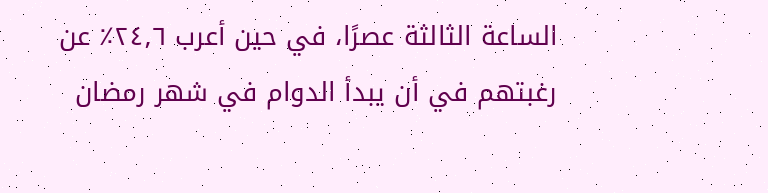الساعة الثالثة عصرًا، في حين أعرب ٢٤٫٦٪ عن رغبتهم في أن يبدأ الدوام في شهر رمضان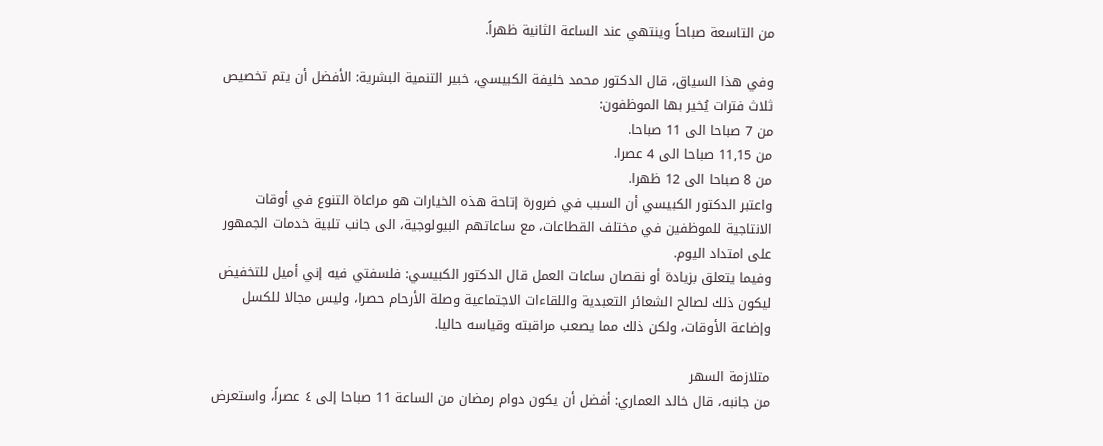من التاسعة صباحاً وينتهي عند الساعة الثانية ظهراً.

وفي هذا السياق، قال الدكتور محمد خليفة الكبيسي، خبير التنمية البشرية: الأفضل أن يتم تخصيص ثلاث فترات يُخير بها الموظفون:
من 7 صباحا الى 11 صباحا.
من 11,15 صباحا الى 4 عصرا.
من 8 صباحا الى 12 ظهرا.
واعتبر الدكتور الكبيسي أن السبب في ضرورة إتاحة هذه الخيارات هو مراعاة التنوع في أوقات الانتاجية للموظفين في مختلف القطاعات، مع ساعاتهم البيولوجية، الى جانب تلبية خدمات الجمهور على امتداد اليوم.
وفيما يتعلق بزيادة أو نقصان ساعات العمل قال الدكتور الكبيسي: فلسفتي فيه إني أميل للتخفيض ليكون ذلك لصالح الشعائر التعبدية واللقاءات الاجتماعية وصلة الأرحام حصرا، وليس مجالا للكسل وإضاعة الأوقات، ولكن ذلك مما يصعب مراقبته وقياسه حاليا.

متلازمة السهر
من جانبه، قال خالد العماري: أفضل أن يكون دوام رمضان من الساعة 11 صباحا إلى ٤ عصراً، واستعرض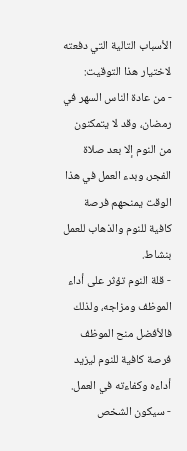الأسباب التالية التي دفعته لاختيار هذا التوقيت:
- من عادة الناس السهر في رمضان، وقد لا يتمكنون من النوم إلا بعد صلاة الفجر، وبدء العمل في هذا الوقت يمنحهم فرصة كافية للنوم والذهاب للعمل بنشاط.
- قلة النوم تؤثر على أداء الموظف ومزاجه، ولذلك فالأفضل منح الموظف فرصة كافية للنوم ليزيد أداءه وكفاءته في العمل.
- سيكون الشخص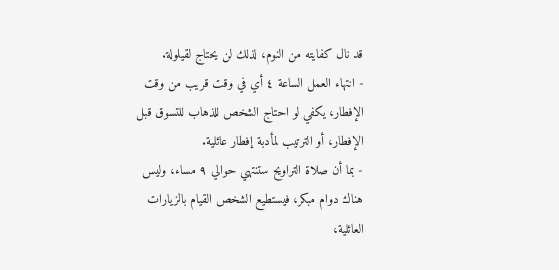قد نال كفايته من النوم، لذلك لن يحتاج لقيلولة.
- انتهاء العمل الساعة ٤ أي في وقت قريب من وقت الإفطار، يكفي لو احتاج الشخص للذهاب للتسوق قبل الإفطار، أو الترتيب لمأدبة إفطار عائلية.
- بما أن صلاة التراويح ستنتهي حوالي ٩ مساء، وليس هناك دوام مبكر، فيستطيع الشخص القيام بالزيارات العائلية،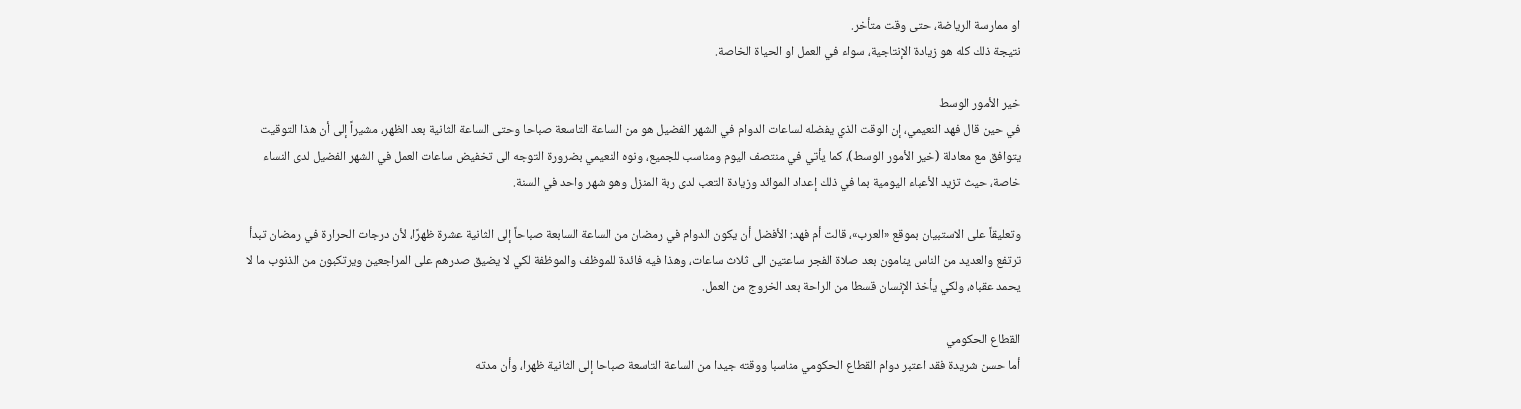او ممارسة الرياضة، حتى وقت متأخر.
نتيجة ذلك كله هو زيادة الإنتاجية، سواء في العمل او الحياة الخاصة.

خير الأمور الوسط
في حين قال فهد النعيمي، إن الوقت الذي يفضله لساعات الدوام في الشهر الفضيل هو من الساعة التاسعة صباحا وحتى الساعة الثانية بعد الظهر، مشيراً إلى أن هذا التوقيت يتوافق مع معادلة (خير الأمور الوسط)، كما يأتي في منتصف اليوم ومناسب للجميع، ونوه النعيمي بضرورة التوجه الى تخفيض ساعات العمل في الشهر الفضيل لدى النساء خاصة، حيث تزيد الأعباء اليومية بما في ذلك إعداد الموائد وزيادة التعب لدى ربة المنزل وهو شهر واحد في السنة.

وتعليقاً على الاستبيان بموقع «العرب»، قالت أم فهد: الأفضل أن يكون الدوام في رمضان من الساعة السابعة صباحاً إلى الثانية عشرة ظهرًا، لأن درجات الحرارة في رمضان تبدأ ترتفع والعديد من الناس ينامون بعد صلاة الفجر ساعتين الى ثلاث ساعات، وهذا فيه فائدة للموظف والموظفة لكي لا يضيق صدرهم على المراجعين ويرتكبون من الذنوب ما لا يحمد عقباه، ولكي يأخذ الإنسان قسطا من الراحة بعد الخروج من العمل.

القطاع الحكومي
أما حسن شريدة فقد اعتبر دوام القطاع الحكومي مناسبا ووقته جيدا من الساعة التاسعة صباحا إلى الثانية ظهرا، وأن مدته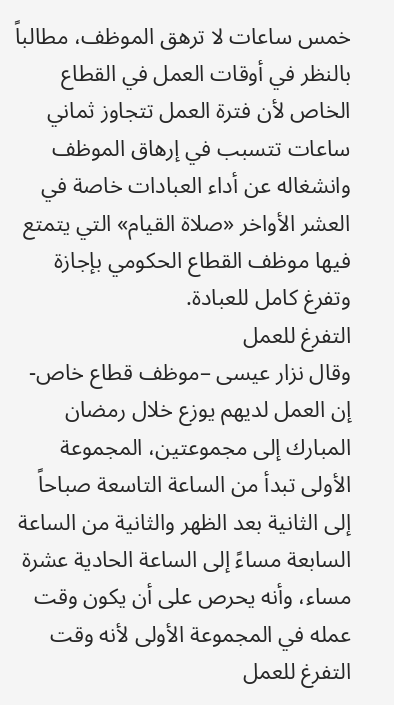خمس ساعات لا ترهق الموظف، مطالباً بالنظر في أوقات العمل في القطاع الخاص لأن فترة العمل تتجاوز ثماني ساعات تتسبب في إرهاق الموظف وانشغاله عن أداء العبادات خاصة في العشر الأواخر «صلاة القيام» التي يتمتع فيها موظف القطاع الحكومي بإجازة وتفرغ كامل للعبادة.
التفرغ للعمل
وقال نزار عيسى –موظف قطاع خاص- إن العمل لديهم يوزع خلال رمضان المبارك إلى مجموعتين، المجموعة الأولى تبدأ من الساعة التاسعة صباحاً إلى الثانية بعد الظهر والثانية من الساعة السابعة مساءً إلى الساعة الحادية عشرة مساء، وأنه يحرص على أن يكون وقت عمله في المجموعة الأولى لأنه وقت التفرغ للعمل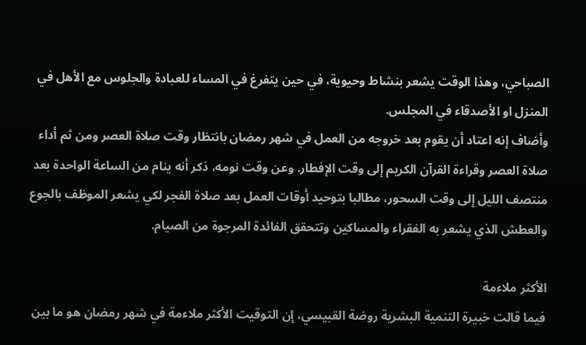الصباحي، وهذا الوقت يشعر بنشاط وحيوية، في حين يتفرغ في المساء للعبادة والجلوس مع الأهل في المنزل او الأصدقاء في المجلس.
وأضاف إنه اعتاد أن يقوم بعد خروجه من العمل في شهر رمضان بانتظار وقت صلاة العصر ومن ثم أداء صلاة العصر وقراءة القرآن الكريم إلى وقت الإفطار. وعن وقت نومه، ذكر أنه ينام من الساعة الواحدة بعد منتصف الليل إلى وقت السحور، مطالبا بتوحيد أوقات العمل بعد صلاة الفجر لكي يشعر الموظف بالجوع والعطش الذي يشعر به الفقراء والمساكين وتتحقق الفائدة المرجوة من الصيام.

الأكثر ملاءمة
فيما قالت خبيرة التنمية البشرية روضة القبيسي، إن التوقيت الأكثر ملاءمة في شهر رمضان هو ما بين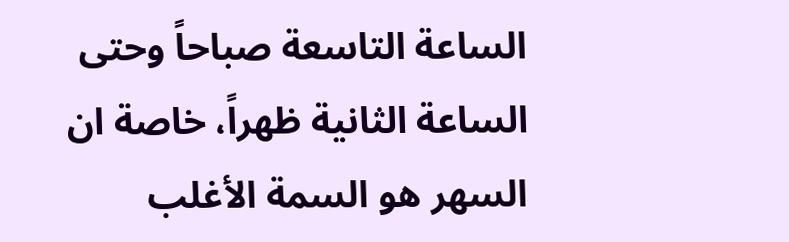الساعة التاسعة صباحاً وحتى الساعة الثانية ظهراً، خاصة ان السهر هو السمة الأغلب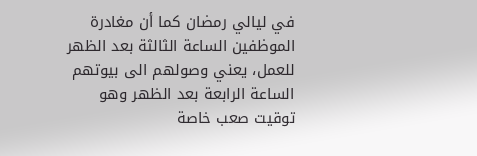في ليالي رمضان كما أن مغادرة الموظفين الساعة الثالثة بعد الظهر للعمل، يعني وصولهم الى بيوتهم الساعة الرابعة بعد الظهر وهو توقيت صعب خاصة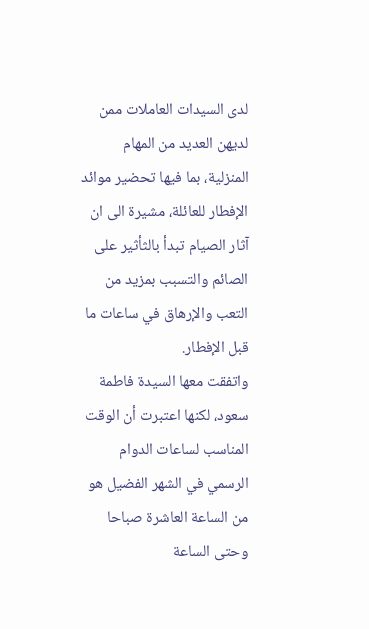لدى السيدات العاملات ممن لديهن العديد من المهام المنزلية، بما فيها تحضير موائد الإفطار للعائلة، مشيرة الى ان آثار الصيام تبدأ بالثأثير على الصائم والتسبب بمزيد من التعب والإرهاق في ساعات ما قبل الإفطار.
واتفقت معها السيدة فاطمة سعود، لكنها اعتبرت أن الوقت المناسب لساعات الدوام الرسمي في الشهر الفضيل هو من الساعة العاشرة صباحا وحتى الساعة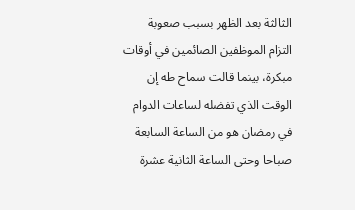الثالثة بعد الظهر بسبب صعوبة التزام الموظفين الصائمين في أوقات مبكرة، بينما قالت سماح طه إن الوقت الذي تفضله لساعات الدوام في رمضان هو من الساعة السابعة صباحا وحتى الساعة الثانية عشرة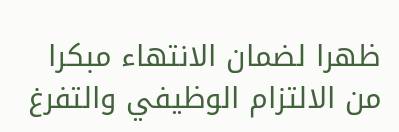ظهرا لضمان الانتهاء مبكرا من الالتزام الوظيفي والتفرغ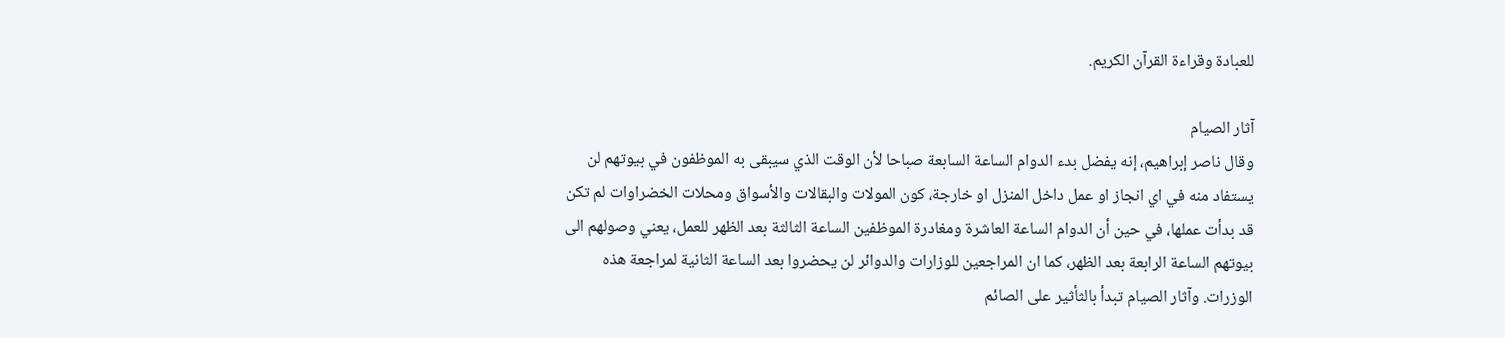للعبادة وقراءة القرآن الكريم.

آثار الصيام
وقال ناصر إبراهيم، إنه يفضل بدء الدوام الساعة السابعة صباحا لأن الوقت الذي سيبقى به الموظفون في بيوتهم لن يستفاد منه في اي انجاز او عمل داخل المنزل او خارجة، كون المولات والبقالات والأسواق ومحلات الخضراوات لم تكن قد بدأت عملها، في حين أن الدوام الساعة العاشرة ومغادرة الموظفين الساعة الثالثة بعد الظهر للعمل، يعني وصولهم الى بيوتهم الساعة الرابعة بعد الظهر، كما ان المراجعين للوزارات والدوائر لن يحضروا بعد الساعة الثانية لمراجعة هذه الوزرات. وآثار الصيام تبدأ بالثأثير على الصائم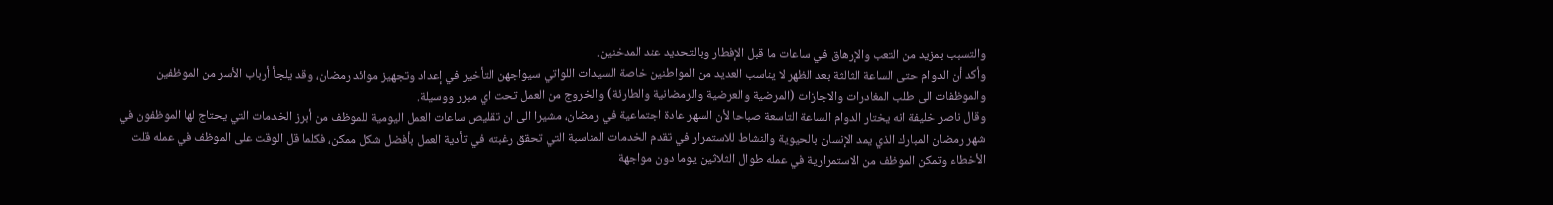والتسبب بمزيد من التعب والإرهاق في ساعات ما قبل الإفطار وبالتحديد عند المدخنين.
وأكد أن الدوام حتى الساعة الثالثة بعد الظهر لا يناسب العديد من المواطنين خاصة السيدات اللواتي سيواجهن التأخير في إعداد وتجهيز موائد رمضان، وقد يلجأ أرباب الأسر من الموظفين والموظفات الى طلب المغادرات والاجازات (المرضية والعرضية والرمضانية والطارئة) والخروج من العمل تحت اي مبرر ووسيلة.
وقال ناصر خليفة انه يختار الدوام الساعة التاسعة صباحا لأن السهر عادة اجتماعية في رمضان، مشيرا الى ان تقليص ساعات العمل اليومية للموظف من أبرز الخدمات التي يحتاج لها الموظفون في شهر رمضان المبارك الذي يمد الإنسان بالحيوية والنشاط للاستمرار في تقدم الخدمات المناسبة التي تحقق رغبته في تأدية العمل بأفضل شكل ممكن، فكلما قل الوقت على الموظف في عمله قلت الأخطاء وتمكن الموظف من الاستمرارية في عمله طوال الثلاثين يوما دون مواجهة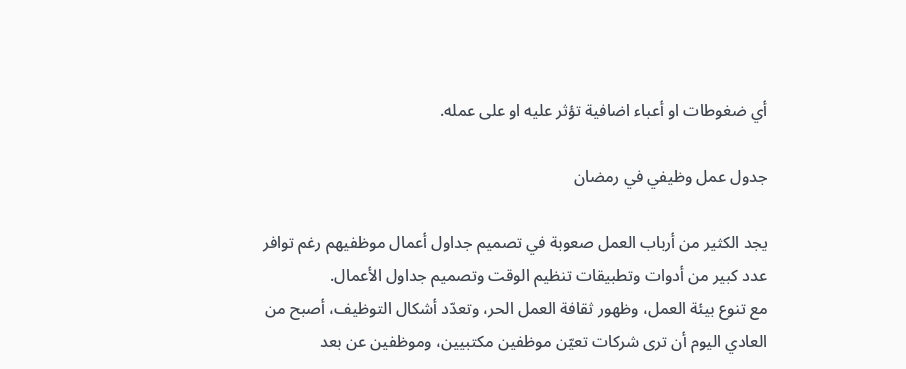أي ضغوطات او أعباء اضافية تؤثر عليه او على عمله.

جدول عمل وظيفي في رمضان

يجد الكثير من أرباب العمل صعوبة في تصميم جداول أعمال موظفيهم رغم توافر عدد كبير من أدوات وتطبيقات تنظيم الوقت وتصميم جداول الأعمال.
مع تنوع بيئة العمل، وظهور ثقافة العمل الحر، وتعدّد أشكال التوظيف، أصبح من العادي اليوم أن ترى شركات تعيّن موظفين مكتبيين، وموظفين عن بعد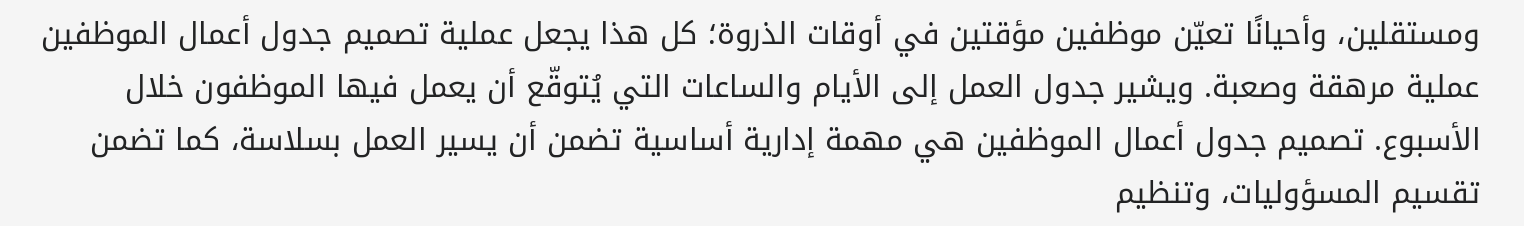ومستقلين، وأحيانًا تعيّن موظفين مؤقتين في أوقات الذروة؛ كل هذا يجعل عملية تصميم جدول أعمال الموظفين عملية مرهقة وصعبة. ويشير جدول العمل إلى الأيام والساعات التي يُتوقّع أن يعمل فيها الموظفون خلال الأسبوع. تصميم جدول أعمال الموظفين هي مهمة إدارية أساسية تضمن أن يسير العمل بسلاسة، كما تضمن تقسيم المسؤوليات، وتنظيم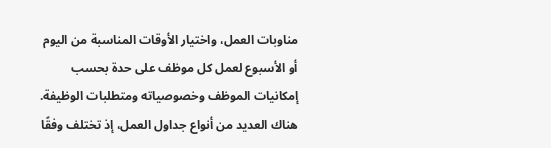مناوبات العمل، واختيار الأوقات المناسبة من اليوم أو الأسبوع لعمل كل موظف على حدة بحسب إمكانيات الموظف وخصوصياته ومتطلبات الوظيفة.
هناك العديد من أنواع جداول العمل، إذ تختلف وفقًا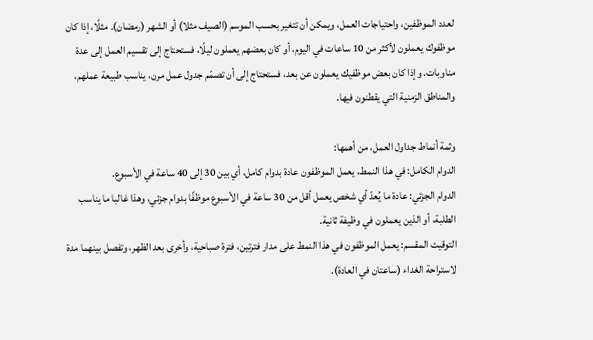لعدد الموظفين، واحتياجات العمل، ويمكن أن تتغير بحسب الموسم (الصيف مثلا) أو الشهر (رمضان). مثلًا، إذا كان موظفوك يعملون لأكثر من 10 ساعات في اليوم، أو كان بعضهم يعملون ليلًا، فستحتاج إلى تقسيم العمل إلى عدة مناوبات. وإذا كان بعض موظفيك يعملون عن بعد، فستحتاج إلى أن تصمّم جدول عمل مرن، يناسب طبيعة عملهم، والمناطق الزمنية التي يقطنون فيها.

وثمة أنماط جداول العمل، من أهمها:
الدوام الكامل: في هذا النمط، يعمل الموظفون عادة بدوام كامل، أي بين 30 إلى 40 ساعة في الأسبوع.
الدوام الجزئي: عادة ما يُعدّ أي شخص يعمل أقل من 30 ساعة في الأسبوع موظفًا بدوام جزئي، وهذا غالبا ما يناسب الطلبة، أو الذين يعملون في وظيفة ثانية.
التوقيت المقسم: يعمل الموظفون في هذا النمط على مدار فترتين، فترة صباحية، وأخرى بعد الظهر، وتفصل بينهما مدة لاستراحة الغداء (ساعتان في العادة).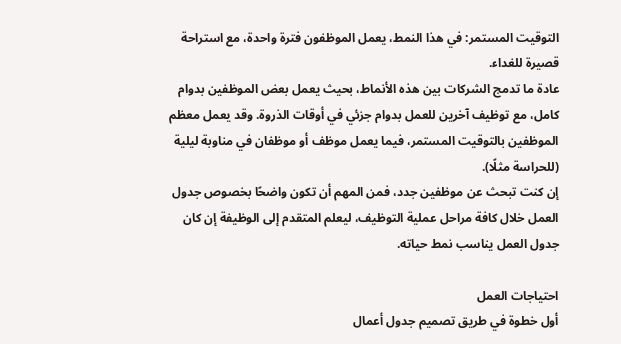التوقيت المستمر: في هذا النمط، يعمل الموظفون فترة واحدة، مع استراحة قصيرة للغداء.
عادة ما تدمج الشركات بين هذه الأنماط، بحيث يعمل بعض الموظفين بدوام كامل، مع توظيف آخرين للعمل بدوام جزئي في أوقات الذروة. وقد يعمل معظم الموظفين بالتوقيت المستمر، فيما يعمل موظف أو موظفان في مناوبة ليلية (للحراسة مثلًا).
إن كنت تبحث عن موظفين جدد، فمن المهم أن تكون واضحًا بخصوص جدول العمل خلال كافة مراحل عملية التوظيف، ليعلم المتقدم إلى الوظيفة إن كان جدول العمل يناسب نمط حياته.

احتياجات العمل
أول خطوة في طريق تصميم جدول أعمال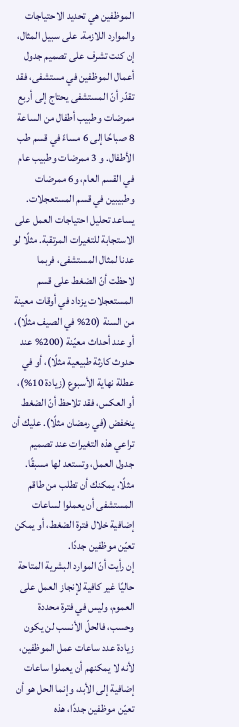الموظفين هي تحديد الاحتياجات والموارد اللازمة. على سبيل المثال، إن كنت تشرف على تصميم جدول أعمال الموظفين في مستشفى، فقد تقدّر أنّ المستشفى يحتاج إلى أربع ممرضات وطبيب أطفال من الساعة 8 صباحًا إلى 6 مساءً في قسم طب الأطفال. و 3 ممرضات وطبيب عام في القسم العام، و6 ممرضات وطبيبين في قسم المستعجلات.
يساعد تحليل احتياجات العمل على الاستجابة للتغيرات المرتقبة. مثلًا لو عدنا لمثال المستشفى، فربما لاحظت أنّ الضغط على قسم المستعجلات يزداد في أوقات معينة من السنة (20% في الصيف مثلًا)، أو عند أحداث معيّنة (200% عند حدوث كارثة طبيعية مثلًا)، أو في عطلة نهاية الأسبوع (زيادة 10%)، أو العكس، فقد تلاحظ أنّ الضغط ينخفض (في رمضان مثلًا). عليك أن تراعي هذه التغيرات عند تصميم جدول العمل، وتستعد لها مسبقًا. مثلًا، يمكنك أن تطلب من طاقم المستشفى أن يعملوا لساعات إضافية خلال فترة الضغط، أو يمكن تعيّن موظفين جددًا.
إن رأيت أنّ الموارد البشرية المتاحة حاليًا غير كافية لإنجاز العمل على العموم، وليس في فترة محددة وحسب، فالحلّ الأنسب لن يكون زيادة عدد ساعات عمل الموظفين، لأنه لا يمكنهم أن يعملوا ساعات إضافية إلى الأبد، وإنما الحل هو أن تعيّن موظفين جددًا، هذه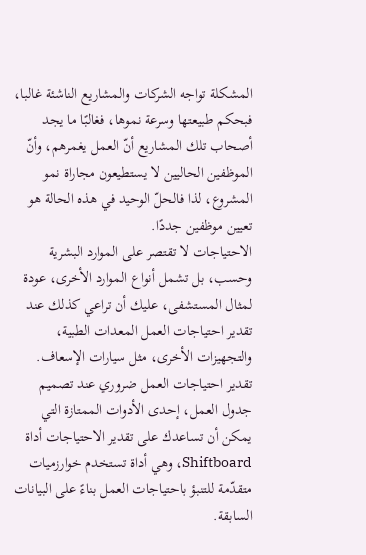المشكلة تواجه الشركات والمشاريع الناشئة غالبا، فبحكم طبيعتها وسرعة نموها، فغالبًا ما يجد أصحاب تلك المشاريع أنّ العمل يغمرهم، وأنّ الموظفين الحاليين لا يستطيعون مجاراة نمو المشروع، لذا فالحلّ الوحيد في هذه الحالة هو تعيين موظفين جددًا.
الاحتياجات لا تقتصر على الموارد البشرية وحسب، بل تشمل أنواع الموارد الأخرى، عودة لمثال المستشفى، عليك أن تراعي كذلك عند تقدير احتياجات العمل المعدات الطبية، والتجهيزات الأخرى، مثل سيارات الإسعاف.
تقدير احتياجات العمل ضروري عند تصميم جدول العمل، إحدى الأدوات الممتازة التي يمكن أن تساعدك على تقدير الاحتياجات أداة Shiftboard، وهي أداة تستخدم خوارزميات متقدّمة للتنبؤ باحتياجات العمل بناءً على البيانات السابقة.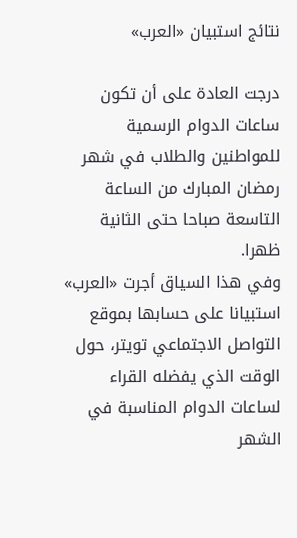نتائج استبيان «العرب»

درجت العادة على أن تكون ساعات الدوام الرسمية للمواطنين والطلاب في شهر رمضان المبارك من الساعة التاسعة صباحا حتى الثانية ظهرا.
وفي هذا السياق أجرت «العرب» استبيانا على حسابها بموقع التواصل الاجتماعي تويتر، حول الوقت الذي يفضله القراء لساعات الدوام المناسبة في الشهر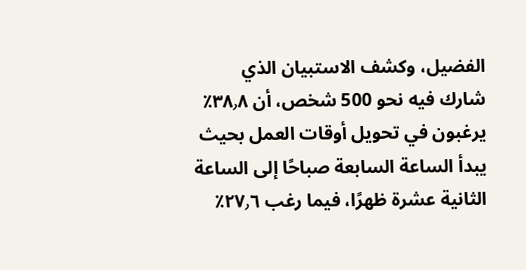الفضيل، وكشف الاستبيان الذي شارك فيه نحو 500 شخص، أن ٣٨٫٨٪ يرغبون في تحويل أوقات العمل بحيث يبدأ الساعة السابعة صباحًا إلى الساعة الثانية عشرة ظهرًا، فيما رغب ٢٧٫٦٪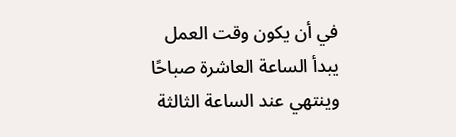في أن يكون وقت العمل يبدأ الساعة العاشرة صباحًا وينتهي عند الساعة الثالثة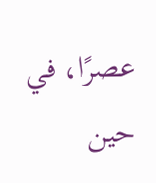عصرًا، في حين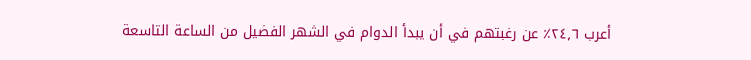أعرب ٢٤٫٦٪ عن رغبتهم في أن يبدأ الدوام في الشهر الفضيل من الساعة التاسعة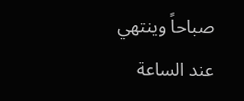صباحاً وينتهي عند الساعة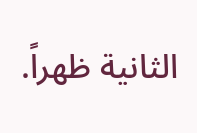الثانية ظهراً.